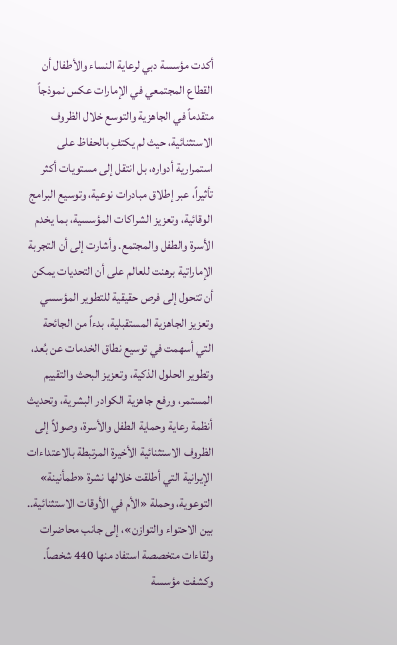أكدت مؤسسة دبي لرعاية النساء والأطفال أن القطاع المجتمعي في الإمارات عكس نموذجاً متقدماً في الجاهزية والتوسع خلال الظروف الاستثنائية، حيث لم يكتفِ بالحفاظ على استمرارية أدواره، بل انتقل إلى مستويات أكثر تأثيراً، عبر إطلاق مبادرات نوعية، وتوسيع البرامج الوقائية، وتعزيز الشراكات المؤسسية، بما يخدم الأسرة والطفل والمجتمع. وأشارت إلى أن التجربة الإماراتية برهنت للعالم على أن التحديات يمكن أن تتحول إلى فرص حقيقية للتطوير المؤسسي وتعزيز الجاهزية المستقبلية، بدءاً من الجائحة التي أسهمت في توسيع نطاق الخدمات عن بُعد، وتطوير الحلول الذكية، وتعزيز البحث والتقييم المستمر، ورفع جاهزية الكوادر البشرية، وتحديث أنظمة رعاية وحماية الطفل والأسرة، وصولاً إلى الظروف الاستثنائية الأخيرة المرتبطة بالاعتداءات الإيرانية التي أطلقت خلالها نشرة «طمأنينة» التوعوية، وحملة «الأم في الأوقات الاستثنائية.. بين الاحتواء والتوازن»، إلى جانب محاضرات ولقاءات متخصصة استفاد منها 440 شخصاً.
وكشفت مؤسسة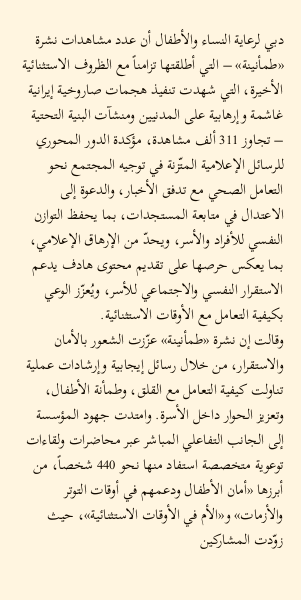دبي لرعاية النساء والأطفال أن عدد مشاهدات نشرة «طمأنينة» – التي أطلقتها تزامناً مع الظروف الاستثنائية الأخيرة، التي شهدت تنفيذ هجمات صاروخية إيرانية غاشمة وإرهابية على المدنيين ومنشآت البنية التحتية – تجاوز 311 ألف مشاهدة، مؤكدة الدور المحوري للرسائل الإعلامية المتّزنة في توجيه المجتمع نحو التعامل الصحي مع تدفق الأخبار، والدعوة إلى الاعتدال في متابعة المستجدات، بما يحفظ التوازن النفسي للأفراد والأسر، ويحدّ من الإرهاق الإعلامي، بما يعكس حرصها على تقديم محتوى هادف يدعم الاستقرار النفسي والاجتماعي للأسر، ويُعزّز الوعي بكيفية التعامل مع الأوقات الاستثنائية.
وقالت إن نشرة «طمأنينة» عزّزت الشعور بالأمان والاستقرار، من خلال رسائل إيجابية وإرشادات عملية تناولت كيفية التعامل مع القلق، وطمأنة الأطفال، وتعزيز الحوار داخل الأسرة. وامتدت جهود المؤسسة إلى الجانب التفاعلي المباشر عبر محاضرات ولقاءات توعوية متخصصة استفاد منها نحو 440 شخصاً، من أبرزها «أمان الأطفال ودعمهم في أوقات التوتر والأزمات» و«الأم في الأوقات الاستثنائية»، حيث زوّدت المشاركين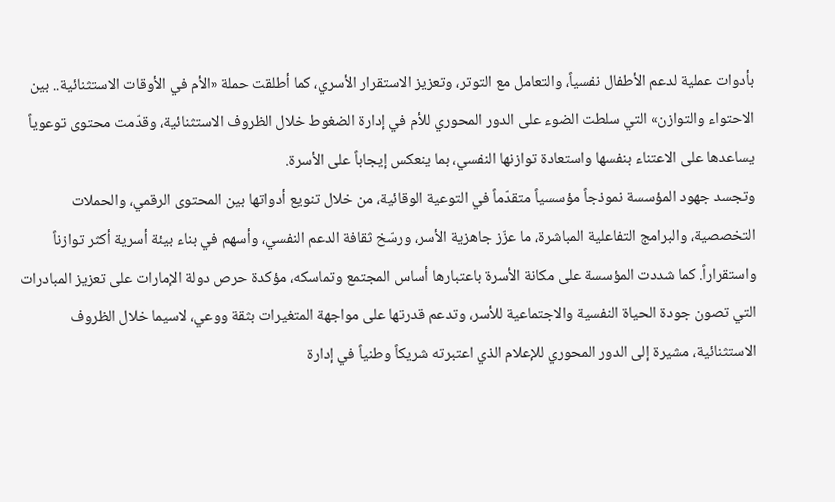بأدوات عملية لدعم الأطفال نفسياً، والتعامل مع التوتر، وتعزيز الاستقرار الأسري، كما أطلقت حملة «الأم في الأوقات الاستثنائية.. بين الاحتواء والتوازن» التي سلطت الضوء على الدور المحوري للأم في إدارة الضغوط خلال الظروف الاستثنائية، وقدّمت محتوى توعوياً يساعدها على الاعتناء بنفسها واستعادة توازنها النفسي، بما ينعكس إيجاباً على الأسرة.
وتجسد جهود المؤسسة نموذجاً مؤسسياً متقدّماً في التوعية الوقائية، من خلال تنويع أدواتها بين المحتوى الرقمي، والحملات التخصصية، والبرامج التفاعلية المباشرة، ما عزّز جاهزية الأسر، ورسّخ ثقافة الدعم النفسي، وأسهم في بناء بيئة أسرية أكثر توازناً واستقراراً. كما شددت المؤسسة على مكانة الأسرة باعتبارها أساس المجتمع وتماسكه، مؤكدة حرص دولة الإمارات على تعزيز المبادرات التي تصون جودة الحياة النفسية والاجتماعية للأسر، وتدعم قدرتها على مواجهة المتغيرات بثقة ووعي، لاسيما خلال الظروف الاستثنائية، مشيرة إلى الدور المحوري للإعلام الذي اعتبرته شريكاً وطنياً في إدارة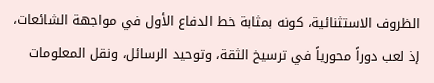الظروف الاستثنائية، كونه بمثابة خط الدفاع الأول في مواجهة الشائعات، إذ لعب دوراً محورياً في ترسيخ الثقة، وتوحيد الرسائل، ونقل المعلومات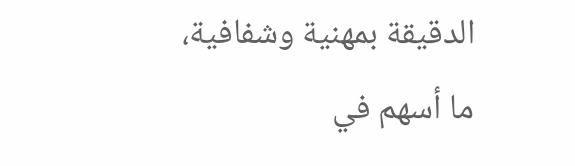الدقيقة بمهنية وشفافية، ما أسهم في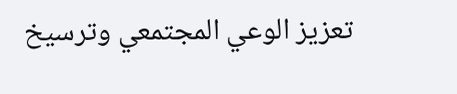تعزيز الوعي المجتمعي وترسيخ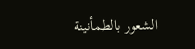الشعور بالطمأنينة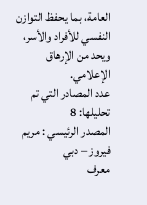العامة، بما يحفظ التوازن النفسي للأفراد والأسر، ويحد من الإرهاق الإعلامي.
عدد المصادر التي تم تحليلها: 8
المصدر الرئيسي : مريم فيروز – دبي
معرف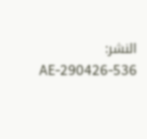النشر: AE-290426-536